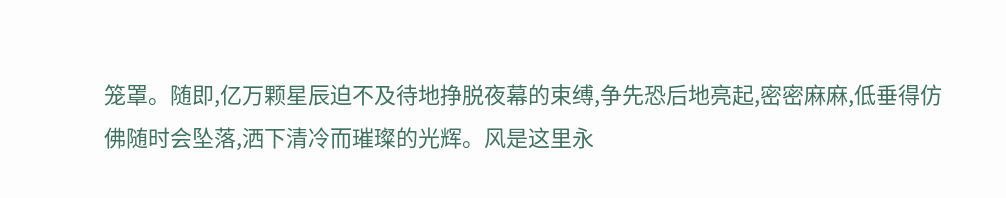笼罩。随即,亿万颗星辰迫不及待地挣脱夜幕的束缚,争先恐后地亮起,密密麻麻,低垂得仿佛随时会坠落,洒下清冷而璀璨的光辉。风是这里永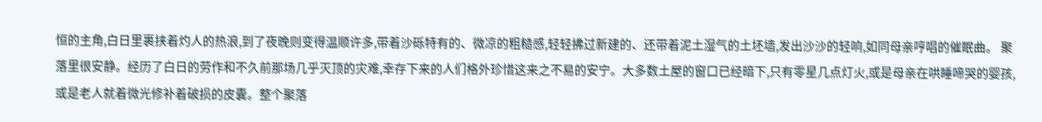恒的主角,白日里裹挟着灼人的热浪,到了夜晚则变得温顺许多,带着沙砾特有的、微凉的粗糙感,轻轻拂过新建的、还带着泥土湿气的土坯墙,发出沙沙的轻响,如同母亲哼唱的催眠曲。 聚落里很安静。经历了白日的劳作和不久前那场几乎灭顶的灾难,幸存下来的人们格外珍惜这来之不易的安宁。大多数土屋的窗口已经暗下,只有零星几点灯火,或是母亲在哄睡啼哭的婴孩,或是老人就着微光修补着破损的皮囊。整个聚落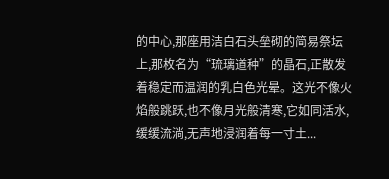的中心,那座用洁白石头垒砌的简易祭坛上,那枚名为“琉璃道种”的晶石,正散发着稳定而温润的乳白色光晕。这光不像火焰般跳跃,也不像月光般清寒,它如同活水,缓缓流淌,无声地浸润着每一寸土...